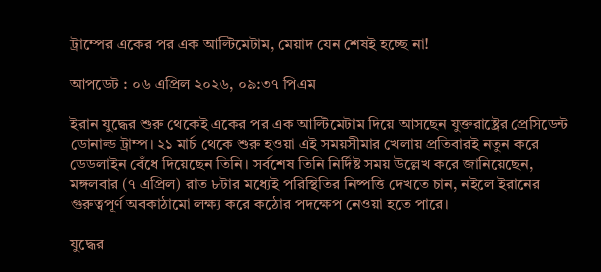ট্রাম্পের একের পর এক আল্টিমেটাম, মেয়াদ যেন শেষই হচ্ছে না!

আপডেট : ০৬ এপ্রিল ২০২৬, ০৯:৩৭ পিএম

ইরান যুদ্ধের শুরু থেকেই একের পর এক আল্টিমেটাম দিয়ে আসছেন যুক্তরাষ্ট্রের প্রেসিডেন্ট ডোনাল্ড ট্রাম্প। ২১ মার্চ থেকে শুরু হওয়া এই সময়সীমার খেলায় প্রতিবারই নতুন করে ডেডলাইন বেঁধে দিয়েছেন তিনি। সর্বশেষ তিনি নির্দিষ্ট সময় উল্লেখ করে জানিয়েছেন, মঙ্গলবার (৭ এপ্রিল) রাত ৮টার মধ্যেই পরিস্থিতির নিষ্পত্তি দেখতে চান, নইলে ইরানের গুরুত্বপূর্ণ অবকাঠামো লক্ষ্য করে কঠোর পদক্ষেপ নেওয়া হতে পারে।

যুদ্ধের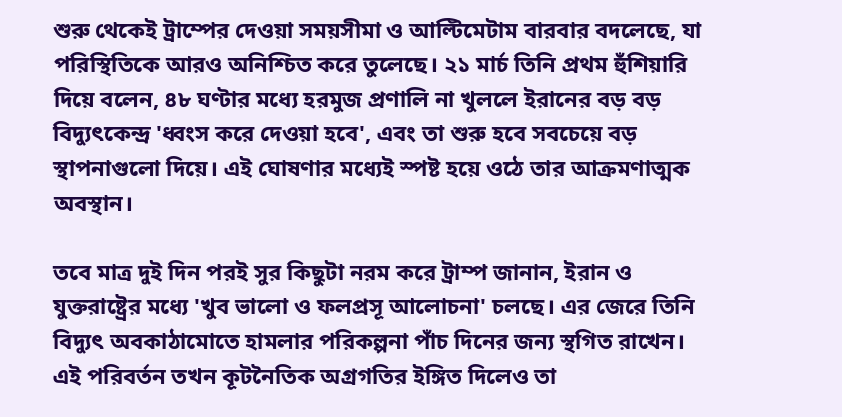শুরু থেকেই ট্রাম্পের দেওয়া সময়সীমা ও আল্টিমেটাম বারবার বদলেছে, যা পরিস্থিতিকে আরও অনিশ্চিত করে তুলেছে। ২১ মার্চ তিনি প্রথম হুঁশিয়ারি দিয়ে বলেন, ৪৮ ঘণ্টার মধ্যে হরমুজ প্রণালি না খুললে ইরানের বড় বড় বিদ্যুৎকেন্দ্র 'ধ্বংস করে দেওয়া হবে', এবং তা শুরু হবে সবচেয়ে বড় স্থাপনাগুলো দিয়ে। এই ঘোষণার মধ্যেই স্পষ্ট হয়ে ওঠে তার আক্রমণাত্মক অবস্থান।

তবে মাত্র দুই দিন পরই সুর কিছুটা নরম করে ট্রাম্প জানান, ইরান ও যুক্তরাষ্ট্রের মধ্যে 'খুব ভালো ও ফলপ্রসূ আলোচনা' চলছে। এর জেরে তিনি বিদ্যুৎ অবকাঠামোতে হামলার পরিকল্পনা পাঁচ দিনের জন্য স্থগিত রাখেন। এই পরিবর্তন তখন কূটনৈতিক অগ্রগতির ইঙ্গিত দিলেও তা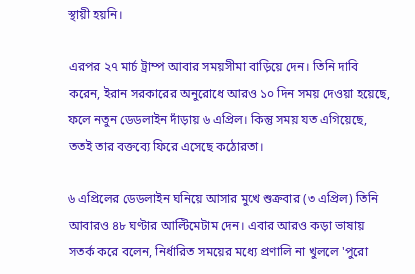স্থায়ী হয়নি।

এরপর ২৭ মার্চ ট্রাম্প আবার সময়সীমা বাড়িয়ে দেন। তিনি দাবি করেন, ইরান সরকারের অনুরোধে আরও ১০ দিন সময় দেওয়া হয়েছে, ফলে নতুন ডেডলাইন দাঁড়ায় ৬ এপ্রিল। কিন্তু সময় যত এগিয়েছে, ততই তার বক্তব্যে ফিরে এসেছে কঠোরতা।

৬ এপ্রিলের ডেডলাইন ঘনিয়ে আসার মুখে শুক্রবার (৩ এপ্রিল) তিনি আবারও ৪৮ ঘণ্টার আল্টিমেটাম দেন। এবার আরও কড়া ভাষায় সতর্ক করে বলেন, নির্ধারিত সময়ের মধ্যে প্রণালি না খুললে 'পুরো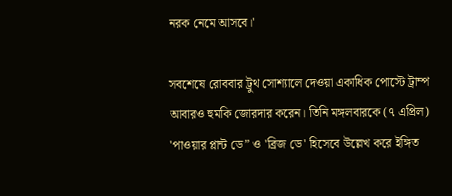নরক নেমে আসবে।'

সবশেষে রোববার ট্রুথ সোশ্যালে দেওয়া একাধিক পোস্টে ট্রাম্প আবারও হুমকি জোরদার করেন। তিনি মঙ্গলবারকে (৭ এপ্রিল) 'পাওয়ার প্লান্ট ডে” ও 'ব্রিজ ডে' হিসেবে উল্লেখ করে ইঙ্গিত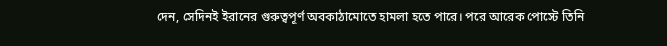দেন, সেদিনই ইরানের গুরুত্বপূর্ণ অবকাঠামোতে হামলা হতে পারে। পরে আরেক পোস্টে তিনি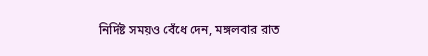নির্দিষ্ট সময়ও বেঁধে দেন, মঙ্গলবার রাত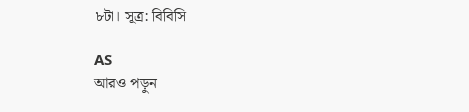৮টা। সূত্র: বিবিসি

AS
আরও পড়ুন